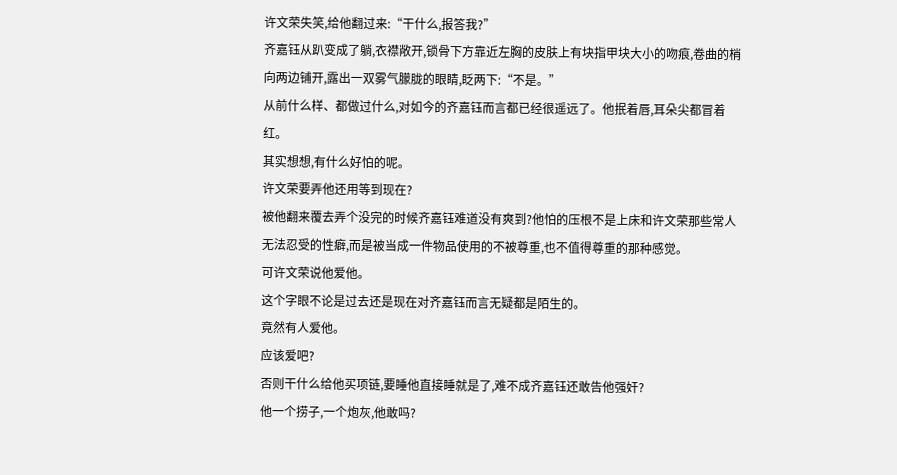许文荣失笑,给他翻过来:“干什么,报答我?”
齐嘉钰从趴变成了躺,衣襟敞开,锁骨下方靠近左胸的皮肤上有块指甲块大小的吻痕,卷曲的梢向两边铺开,露出一双雾气朦胧的眼睛,眨两下:“不是。”
从前什么样、都做过什么,对如今的齐嘉钰而言都已经很遥远了。他抿着唇,耳朵尖都冒着红。
其实想想,有什么好怕的呢。
许文荣要弄他还用等到现在?
被他翻来覆去弄个没完的时候齐嘉钰难道没有爽到?他怕的压根不是上床和许文荣那些常人无法忍受的性癖,而是被当成一件物品使用的不被尊重,也不值得尊重的那种感觉。
可许文荣说他爱他。
这个字眼不论是过去还是现在对齐嘉钰而言无疑都是陌生的。
竟然有人爱他。
应该爱吧?
否则干什么给他买项链,要睡他直接睡就是了,难不成齐嘉钰还敢告他强奸?
他一个捞子,一个炮灰,他敢吗?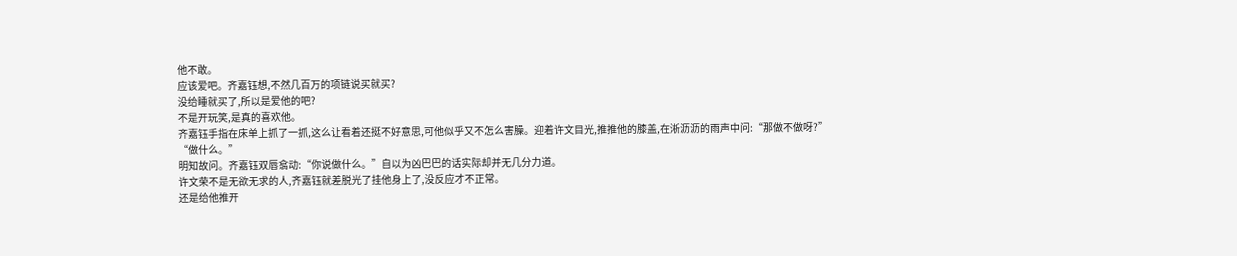他不敢。
应该爱吧。齐嘉钰想,不然几百万的项链说买就买?
没给睡就买了,所以是爱他的吧?
不是开玩笑,是真的喜欢他。
齐嘉钰手指在床单上抓了一抓,这么让看着还挺不好意思,可他似乎又不怎么害臊。迎着许文目光,推推他的膝盖,在淅沥沥的雨声中问:“那做不做呀?”
“做什么。”
明知故问。齐嘉钰双唇翕动:“你说做什么。”自以为凶巴巴的话实际却并无几分力道。
许文荣不是无欲无求的人,齐嘉钰就差脱光了挂他身上了,没反应才不正常。
还是给他推开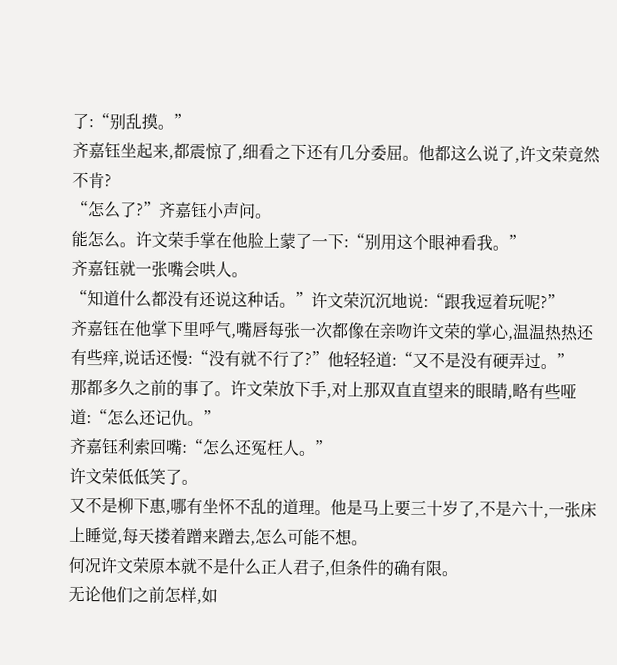了:“别乱摸。”
齐嘉钰坐起来,都震惊了,细看之下还有几分委屈。他都这么说了,许文荣竟然不肯?
“怎么了?”齐嘉钰小声问。
能怎么。许文荣手掌在他脸上蒙了一下:“别用这个眼神看我。”
齐嘉钰就一张嘴会哄人。
“知道什么都没有还说这种话。”许文荣沉沉地说:“跟我逗着玩呢?”
齐嘉钰在他掌下里呼气,嘴唇每张一次都像在亲吻许文荣的掌心,温温热热还有些痒,说话还慢:“没有就不行了?”他轻轻道:“又不是没有硬弄过。”
那都多久之前的事了。许文荣放下手,对上那双直直望来的眼睛,略有些哑道:“怎么还记仇。”
齐嘉钰利索回嘴:“怎么还冤枉人。”
许文荣低低笑了。
又不是柳下惠,哪有坐怀不乱的道理。他是马上要三十岁了,不是六十,一张床上睡觉,每天搂着蹭来蹭去,怎么可能不想。
何况许文荣原本就不是什么正人君子,但条件的确有限。
无论他们之前怎样,如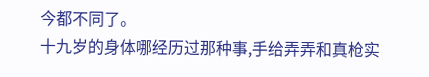今都不同了。
十九岁的身体哪经历过那种事,手给弄弄和真枪实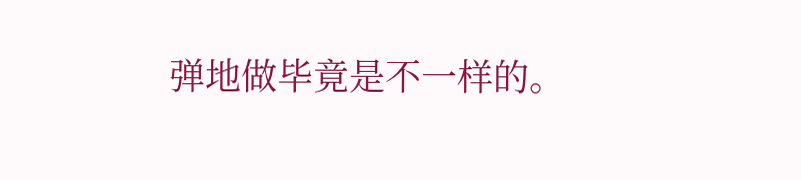弹地做毕竟是不一样的。